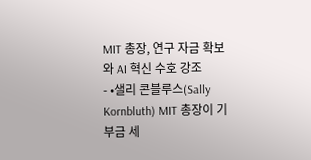MIT 총장, 연구 자금 확보와 AI 혁신 수호 강조
- •샐리 콘블루스(Sally Kornbluth) MIT 총장이 기부금 세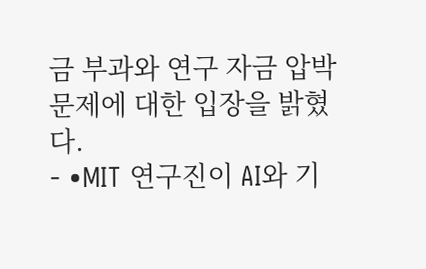금 부과와 연구 자금 압박 문제에 대한 입장을 밝혔다.
- •MIT 연구진이 AI와 기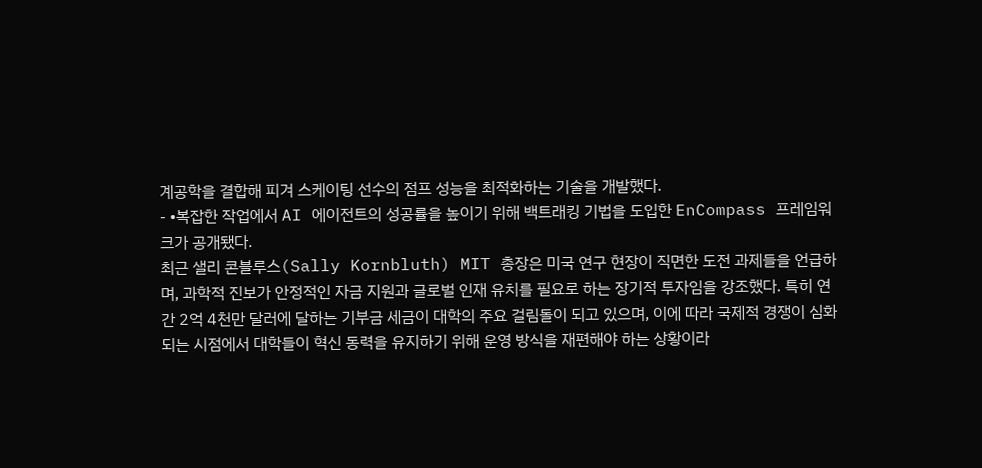계공학을 결합해 피겨 스케이팅 선수의 점프 성능을 최적화하는 기술을 개발했다.
- •복잡한 작업에서 AI 에이전트의 성공률을 높이기 위해 백트래킹 기법을 도입한 EnCompass 프레임워크가 공개됐다.
최근 샐리 콘블루스(Sally Kornbluth) MIT 총장은 미국 연구 현장이 직면한 도전 과제들을 언급하며, 과학적 진보가 안정적인 자금 지원과 글로벌 인재 유치를 필요로 하는 장기적 투자임을 강조했다. 특히 연간 2억 4천만 달러에 달하는 기부금 세금이 대학의 주요 걸림돌이 되고 있으며, 이에 따라 국제적 경쟁이 심화되는 시점에서 대학들이 혁신 동력을 유지하기 위해 운영 방식을 재편해야 하는 상황이라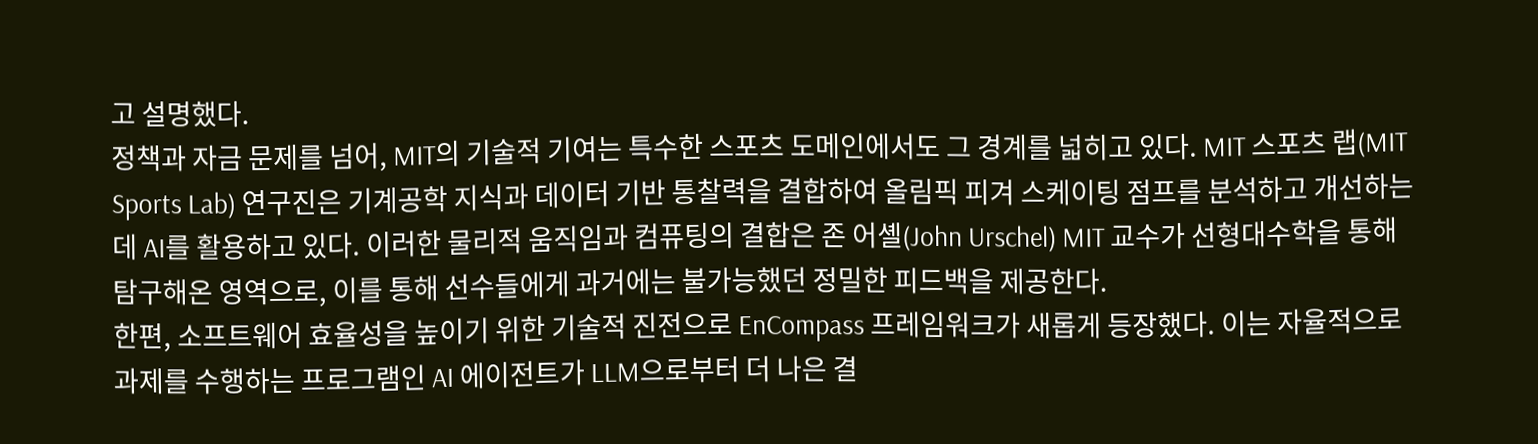고 설명했다.
정책과 자금 문제를 넘어, MIT의 기술적 기여는 특수한 스포츠 도메인에서도 그 경계를 넓히고 있다. MIT 스포츠 랩(MIT Sports Lab) 연구진은 기계공학 지식과 데이터 기반 통찰력을 결합하여 올림픽 피겨 스케이팅 점프를 분석하고 개선하는 데 AI를 활용하고 있다. 이러한 물리적 움직임과 컴퓨팅의 결합은 존 어셸(John Urschel) MIT 교수가 선형대수학을 통해 탐구해온 영역으로, 이를 통해 선수들에게 과거에는 불가능했던 정밀한 피드백을 제공한다.
한편, 소프트웨어 효율성을 높이기 위한 기술적 진전으로 EnCompass 프레임워크가 새롭게 등장했다. 이는 자율적으로 과제를 수행하는 프로그램인 AI 에이전트가 LLM으로부터 더 나은 결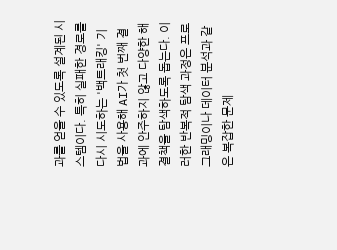과를 얻을 수 있도록 설계된 시스템이다. 특히 실패한 경로를 다시 시도하는 '백트래킹' 기법을 사용해 AI가 첫 번째 결과에 안주하지 않고 다양한 해결책을 탐색하도록 돕는다. 이러한 반복적 탐색 과정은 프로그래밍이나 데이터 분석과 같은 복잡한 문제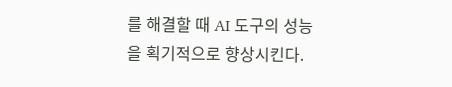를 해결할 때 AI 도구의 성능을 획기적으로 향상시킨다.